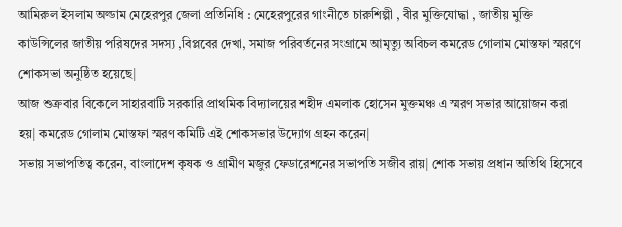আমিরুল ইসলাম অল্ডাম মেহেরপুর জেলা প্রতিনিধি : মেহেরপুরের গাংনীতে চারুশিল্পী , বীর মুক্তিযোদ্ধা , জাতীয় মুক্তি কাউন্সিলের জাতীয় পরিষদের সদস্য ,বিপ্লবের দেখা, সমাজ পরিবর্তনের সংগ্রামে আমৃত্যু অবিচল কমরেড গোলাম মোস্তফা স্মরণে শোকসভা অনুষ্ঠিত হয়েছে|
আজ শুক্রবার বিকেলে সাহারবাটি সরকারি প্রাথমিক বিদ্যালয়ের শহীদ এমলাক হোসেন মুক্তমঞ্চ এ স্মরণ সভার আয়োজন করা হয়| কমরেড গোলাম মোস্তফা স্মরণ কমিটি এই শোকসভার উদ্যোগ গ্রহন করেন|
সভায় সভাপতিত্ব করেন, বাংলাদেশ কৃষক ও গ্রামীণ মজুর ফেডারেশনের সভাপতি সজীব রায়| শোক সভায় প্রধান অতিথি হিসেবে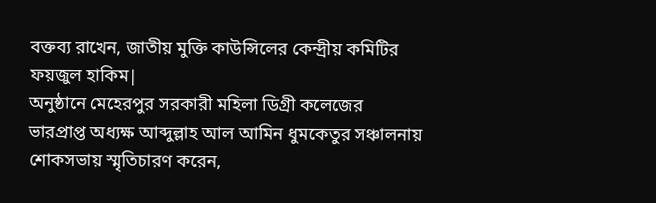বক্তব্য রাখেন, জাতীয় মুক্তি কাউন্সিলের কেন্দ্রীয় কমিটির ফয়জুল হাকিম|
অনুষ্ঠানে মেহেরপুর সরকারী মহিলা ডিগ্রী কলেজের ভারপ্রাপ্ত অধ্যক্ষ আব্দুল্লাহ আল আমিন ধুমকেতুর সঞ্চালনায় শোকসভায় স্মৃতিচারণ করেন,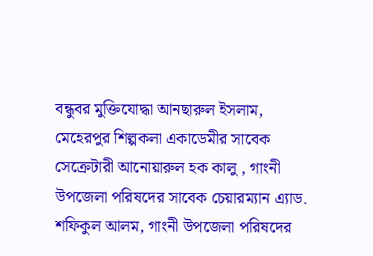বন্ধুবর মুক্তিযোদ্ধা আনছারুল ইসলাম, মেহেরপুর শিল্পকলা একাডেমীর সাবেক সেক্রেটারী আনোয়ারুল হক কালু , গাংনী উপজেলা পরিষদের সাবেক চেয়ারম্যান এ্যাড. শফিকুল আলম, গাংনী উপজেলা পরিষদের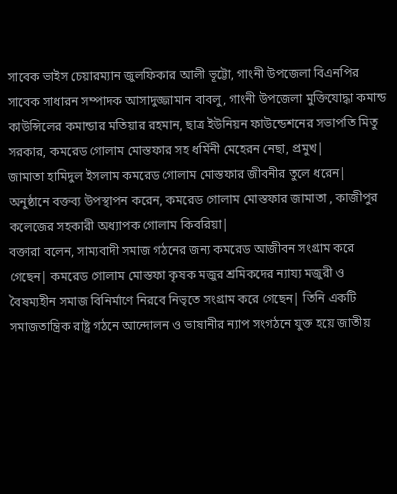সাবেক ভাইস চেয়ারম্যান জুলফিকার আলী ভূট্টো, গাংনী উপজেলা বিএনপির সাবেক সাধারন সম্পাদক আসাদুজ্জামান বাবলু, গাংনী উপজেলা মুক্তিযোদ্ধা কমান্ড কাউন্সিলের কমান্ডার মতিয়ার রহমান, ছাত্র ইউনিয়ন ফাউন্ডেশনের সভাপতি মিতু সরকার, কমরেড গোলাম মোস্তফার সহ ধর্মিনী মেহেরন নেছা, প্রমুখ|
জামাতা হামিদুল ইসলাম কমরেড গোলাম মোস্তফার জীবনীর তুলে ধরেন|
অনুষ্ঠানে বক্তব্য উপস্থাপন করেন, কমরেড গোলাম মোস্তফার জামাতা , কাজীপুর কলেজের সহকারী অধ্যাপক গোলাম কিবরিয়া|
বক্তারা বলেন, সাম্যবাদী সমাজ গঠনের জন্য কমরেড আজীবন সংগ্রাম করে গেছেন| কমরেড গোলাম মোস্তফা কৃষক মজুর শ্রমিকদের ন্যায্য মজুরী ও বৈষম্যহীন সমাজ বিনির্মাণে নিরবে নিভৃতে সংগ্রাম করে গেছেন| তিনি একটি সমাজতান্ত্রিক রাষ্ট্র গঠনে আন্দোলন ও ভাষানীর ন্যাপ সংগঠনে যুক্ত হয়ে জাতীয়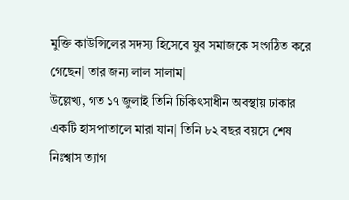মুক্তি কাউন্সিলের সদস্য হিসেবে যুব সমাজকে সংগঠিত করে গেছেন| তার জন্য লাল সালাম|
উল্লেখ্য, গত ১৭ জুলাই তিনি চিকিৎসাধীন অবস্থায় ঢাকার একটি হাসপাতালে মারা যান| তিনি ৮২ বছর বয়সে শেষ নিঃশ্বাস ত্যাগ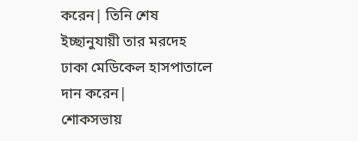করেন| তিনি শেষ ইচ্ছানুযায়ী তার মরদেহ ঢাকা মেডিকেল হাসপাতালে দান করেন|
শোকসভায়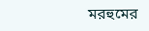মরহুমের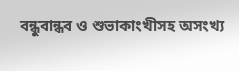বন্ধুবান্ধব ও শুভাকাংখীসহ অসংখ্য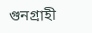গুনগ্রাহী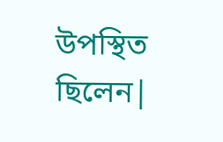উপস্থিত ছিলেন|